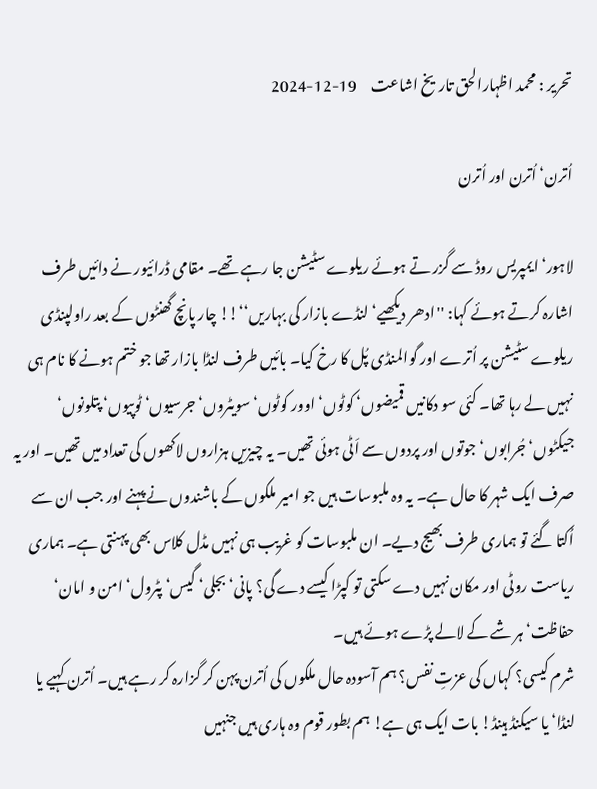تحریر : محمد اظہارالحق تاریخ اشاعت     19-12-2024

اُترن‘ اُترن اور اُترن

لاہور‘ ایمپریس روڈ سے گزر تے ہوئے ریلوے سٹیشن جا رہے تھے۔ مقامی ڈرائیور نے دائیں طرف اشارہ کرتے ہوئے کہا: ''ادھر دیکھیے‘ لنڈے بازار کی بہاریں‘‘!! چار پانچ گھنٹوں کے بعد راولپنڈی ریلوے سٹیشن پر اُترے اور گوالمنڈی پُل کا رخ کیا۔ بائیں طرف لنڈا بازار تھا جو ختم ہونے کا نام ہی نہیں لے رہا تھا۔ کئی سو دکانیں قمیضوں‘ کوٹوں‘ اوور کوٹوں‘ سویٹروں‘ جرسیوں‘ ٹوپیوں‘ پتلونوں‘ جیکٹوں‘ جُرابوں‘ جوتوں اور پردوں سے اَٹی ہوئی تھیں۔ یہ چیزیں ہزاروں لاکھوں کی تعداد میں تھیں۔ اور یہ صرف ایک شہر کا حال ہے۔ یہ وہ ملبوسات ہیں جو امیر ملکوں کے باشندوں نے پہنے اور جب ان سے اُکتا گئے تو ہماری طرف بھیج دیے۔ ان ملبوسات کو غریب ہی نہیں مڈل کلاس بھی پہنتی ہے۔ ہماری ریاست روٹی اور مکان نہیں دے سکتی تو کپڑا کیسے دے گی؟ پانی‘ بجلی‘ گیس‘ پٹرول‘ امن و امان‘ حفاظت‘ ہر شے کے لالے پڑے ہوئے ہیں۔
شرم کیسی؟ کہاں کی عزتِ نفس؟ ہم آسودہ حال ملکوں کی اُترن پہن کر گزارہ کر رہے ہیں۔ اُترن کہیے یا لنڈا‘ یا سیکنڈ ہینڈ! بات ایک ہی ہے! ہم بطور قوم وہ ہاری ہیں جنہیں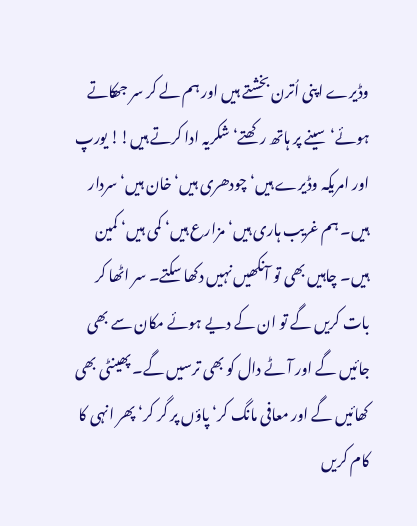وڈیرے اپنی اُترن بخشتے ہیں اور ہم لے کر سر جھکاتے ہوئے‘ سینے پر ہاتھ رکھتے‘ شکریہ ادا کرتے ہیں!! یورپ اور امریکہ وڈیرے ہیں‘ چودھری ہیں‘ خان ہیں‘ سردار ہیں۔ ہم غریب ہاری ہیں‘ مزارع ہیں‘ کمی ہیں‘ کمین ہیں۔ چاہیں بھی تو آنکھیں نہیں دکھا سکتے۔ سر اٹھا کر بات کریں گے تو ان کے دیے ہوئے مکان سے بھی جائیں گے اور آٹے دال کو بھی ترسیں گے۔ پھینٹی بھی کھائیں گے اور معافی مانگ کر‘ پاؤں پر گر کر‘ پھر انہی کا کام کریں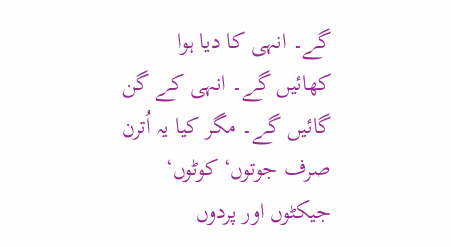گے۔ انہی کا دیا ہوا کھائیں گے۔ انہی کے گن گائیں گے۔ مگر کیا یہ اُترن صرف جوتوں‘ کوٹوں‘ جیکٹوں اور پردوں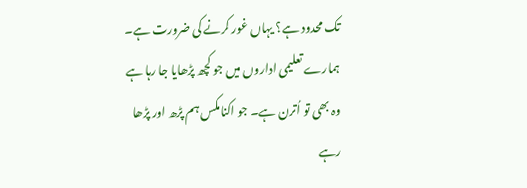تک محدود ہے؟ یہاں غور کرنے کی ضرورت ہے۔ ہمارے تعلیمی اداروں میں جو کچھ پڑھایا جا رہا ہے وہ بھی تو اُترن ہے۔ جو اکنامکس ہم پڑھ اور پڑھا رہے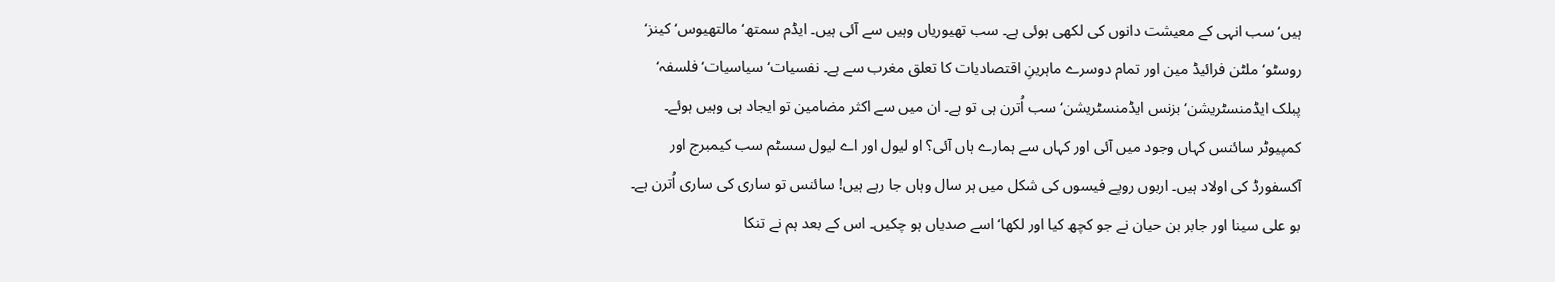ہیں‘ سب انہی کے معیشت دانوں کی لکھی ہوئی ہے۔ سب تھیوریاں وہیں سے آئی ہیں۔ ایڈم سمتھ‘ مالتھیوس‘ کینز‘ روسٹو‘ ملٹن فرائیڈ مین اور تمام دوسرے ماہرینِ اقتصادیات کا تعلق مغرب سے ہے۔ نفسیات‘ سیاسیات‘ فلسفہ‘ پبلک ایڈمنسٹریشن‘ بزنس ایڈمنسٹریشن‘ سب اُترن ہی تو ہے۔ ان میں سے اکثر مضامین تو ایجاد ہی وہیں ہوئے۔ کمپیوٹر سائنس کہاں وجود میں آئی اور کہاں سے ہمارے ہاں آئی؟ او لیول اور اے لیول سسٹم سب کیمبرج اور آکسفورڈ کی اولاد ہیں۔ اربوں روپے فیسوں کی شکل میں ہر سال وہاں جا رہے ہیں! سائنس تو ساری کی ساری اُترن ہے۔ بو علی سینا اور جابر بن حیان نے جو کچھ کیا اور لکھا‘ اسے صدیاں ہو چکیں۔ اس کے بعد ہم نے تنکا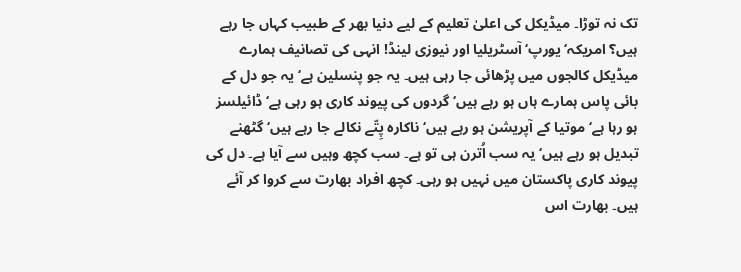تک نہ توڑا۔ میڈیکل کی اعلیٰ تعلیم کے لیے دنیا بھر کے طبیب کہاں جا رہے ہیں؟ امریکہ‘ یورپ‘ آسٹریلیا اور نیوزی لینڈ! انہی کی تصانیف ہمارے میڈیکل کالجوں میں پڑھائی جا رہی ہیں۔ یہ جو پنسلین ہے‘ یہ جو دل کے بائی پاس ہمارے ہاں ہو رہے ہیں‘ گردوں کی پیوند کاری ہو رہی ہے‘ ڈائیلسز ہو رہا ہے‘ موتیا کے آپریشن ہو رہے ہیں‘ ناکارہ پِتّے نکالے جا رہے ہیں‘ گٹھنے تبدیل ہو رہے ہیں‘ یہ سب اُترن ہی تو ہے۔ سب کچھ وہیں سے آیا ہے۔ دل کی پیوند کاری پاکستان میں نہیں ہو رہی۔ کچھ افراد بھارت سے کروا کر آئے ہیں۔ بھارت اس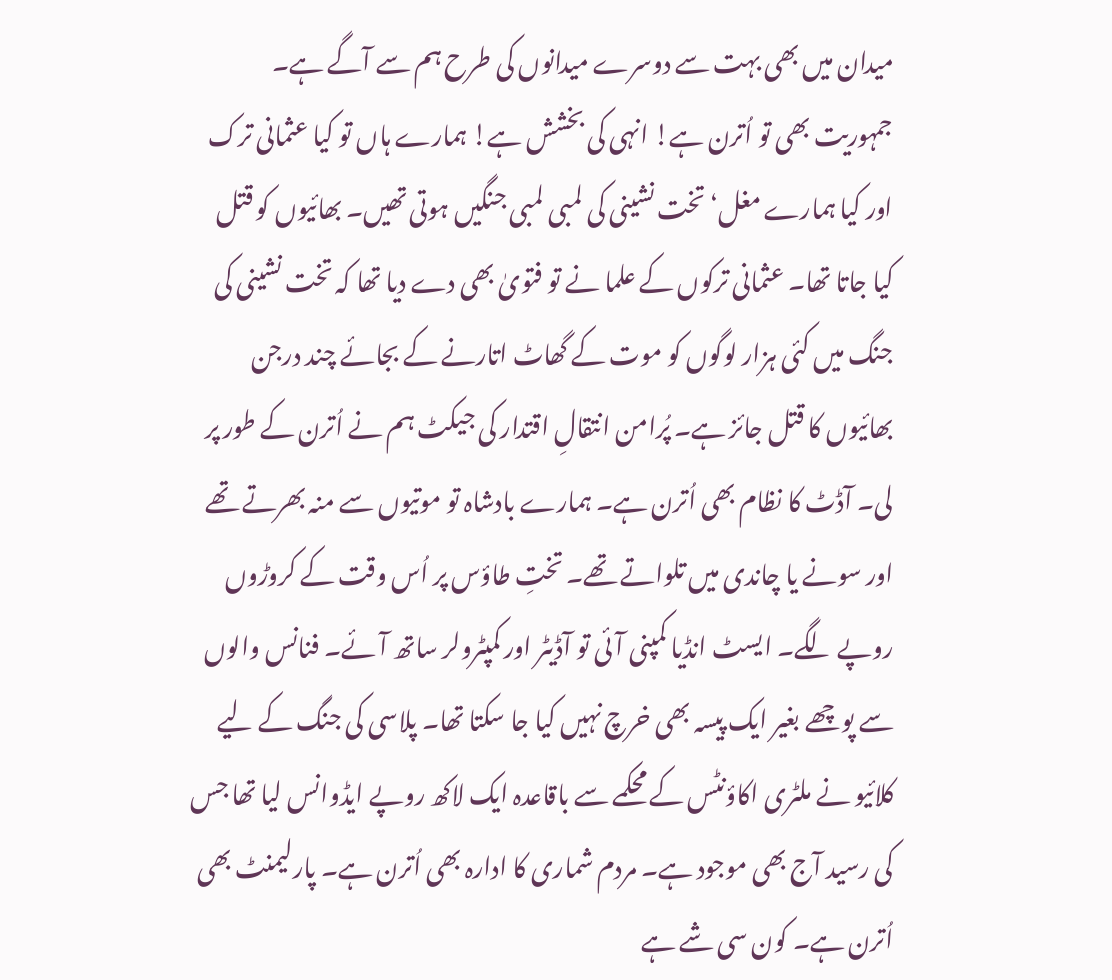میدان میں بھی بہت سے دوسرے میدانوں کی طرح ہم سے آگے ہے۔
جمہوریت بھی تو اُترن ہے! انہی کی بخشش ہے! ہمارے ہاں تو کیا عثمانی ترک اور کیا ہمارے مغل‘ تخت نشینی کی لمبی لمبی جنگیں ہوتی تھیں۔ بھائیوں کو قتل کیا جاتا تھا۔ عثمانی ترکوں کے علما نے تو فتویٰ بھی دے دیا تھا کہ تخت نشینی کی جنگ میں کئی ہزار لوگوں کو موت کے گھاٹ اتارنے کے بجائے چند درجن بھائیوں کا قتل جائز ہے۔ پُرامن انتقالِ اقتدار کی جیکٹ ہم نے اُترن کے طور پر لی۔ آڈٹ کا نظام بھی اُترن ہے۔ ہمارے بادشاہ تو موتیوں سے منہ بھرتے تھے اور سونے یا چاندی میں تلواتے تھے۔ تختِ طاؤس پر اُس وقت کے کروڑوں روپے لگے۔ ایسٹ انڈیا کمپنی آئی تو آڈیٹر اور کمپٹرولر ساتھ آئے۔ فنانس والوں سے پوچھے بغیر ایک پیسہ بھی خرچ نہیں کیا جا سکتا تھا۔ پلاسی کی جنگ کے لیے کلائیو نے ملٹری اکاؤنٹس کے محکمے سے باقاعدہ ایک لاکھ روپے ایڈوانس لیا تھا جس کی رسید آج بھی موجود ہے۔ مردم شماری کا ادارہ بھی اُترن ہے۔ پارلیمنٹ بھی اُترن ہے۔ کون سی شے ہے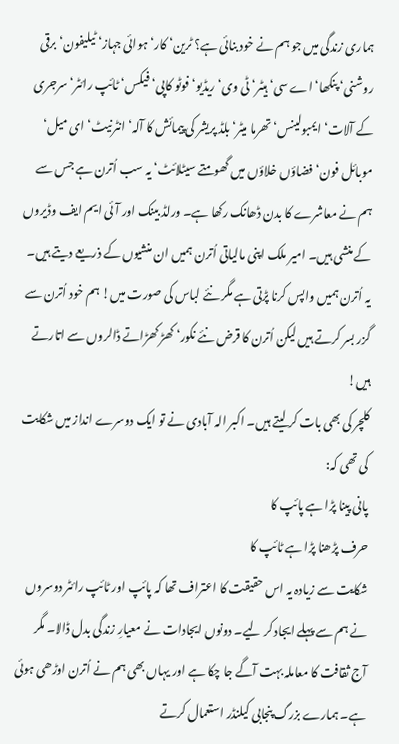ہماری زندگی میں جو ہم نے خود بنائی ہے؟ ٹرین‘ کار‘ ہوائی جہاز‘ ٹیلیفون‘ برقی روشنی‘ پنکھا‘ اے سی‘ ہیٹر‘ ٹی وی‘ ریڈیو‘ فوٹو کاپی‘ فیکس‘ ٹائپ رائٹر‘ سرجری کے آلات‘ ایمبولینس‘ تھرما میٹر‘ بلڈ پریشر کی پیمائش کا آلہ‘ انٹرنیٹ‘ ای میل‘ موبائل فون‘ فضاؤں خلاؤں میں گھومتے سیٹلائٹ‘ یہ سب اُترن ہے جس سے ہم نے معاشرے کا بدن ڈھانک رکھا ہے۔ ورلڈ بینک اور آئی ایم ایف وڈیروں کے منشی ہیں۔ امیر ملک اپنی مالیاتی اُترن ہمیں ان منشیوں کے ذریعے دیتے ہیں۔ یہ اُترن ہمیں واپس کرنا پڑتی ہے مگر نئے لباس کی صورت میں! ہم خود اُترن سے گزر بسر کرتے ہیں لیکن اُترن کا قرض نئے نکور‘ کھڑ کھڑاتے ڈالروں سے اتارتے ہیں!
کلچر کی بھی بات کر لیتے ہیں۔ اکبر الہ آبادی نے تو ایک دوسرے انداز میں شکایت کی تھی کہ:
پانی پینا پڑا ہے پائپ کا
حرف پڑھنا پڑا ہے ٹائپ کا
شکایت سے زیادہ یہ اس حقیقت کا اعتراف تھا کہ پائپ اور ٹائپ رائٹر دوسروں نے ہم سے پہلے ایجاد کر لیے۔ دونوں ایجادات نے معیارِ زندگی بدل ڈالا۔ مگر آج ثقافت کا معاملہ بہت آگے جا چکا ہے اور یہاں بھی ہم نے اُترن اوڑھی ہوئی ہے۔ ہمارے بزرگ پنجابی کیلنڈر استعمال کرتے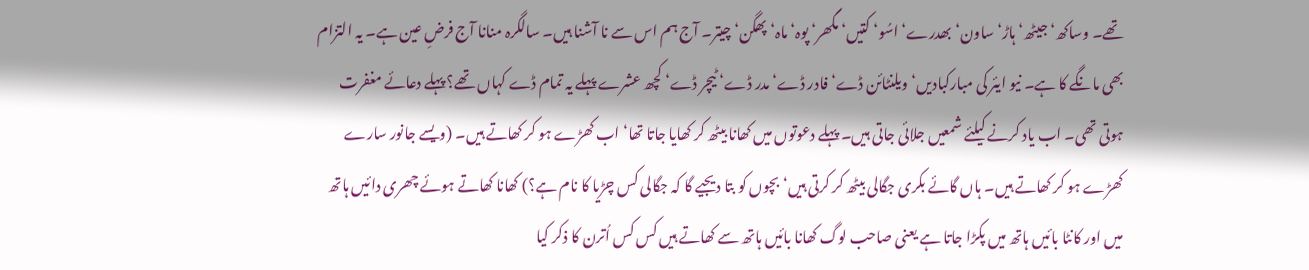تھے۔ وساکھ‘ جیٹھ‘ ہاڑ‘ ساون‘ بھدرے‘ اسُو‘ کتیں‘ مگھر‘ پوہ‘ ماہ‘ پھگن‘ چیتر۔ آج ہم اس سے نا آشنا ہیں۔ سالگرہ منانا آج فرضِ عین ہے۔ یہ التزام بھی مانگے کا ہے۔ نیو ایئر کی مبارکبادیں‘ ویلنٹائن ڈے‘ فادر ڈے‘ مدر ڈے‘ ٹیچر ڈے‘ کچھ عشرے پہلے یہ تمام ڈے کہاں تھے؟ پہلے دعائے مغفرت ہوتی تھی۔ اب یاد کرنے کیلئے شمعیں جلائی جاتی ہیں۔ پہلے دعوتوں میں کھانا بیٹھ کر کھایا جاتا تھا‘ اب کھڑے ہو کر کھاتے ہیں۔ (ویسے جانور سارے کھڑے ہو کر کھاتے ہیں۔ ہاں گائے بکری جگالی بیٹھ کر کرتی ہیں‘ بچوں کو بتا دیجیے گا کہ جگالی کس چڑیا کا نام ہے؟) کھانا کھاتے ہوئے چھری دائیں ہاتھ میں اور کانٹا بائیں ہاتھ میں پکڑا جاتا ہے یعنی صاحب لوگ کھانا بائیں ہاتھ سے کھاتے ہیں کس کس اُترن کا ذکر کیا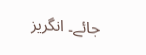جائے۔ انگریز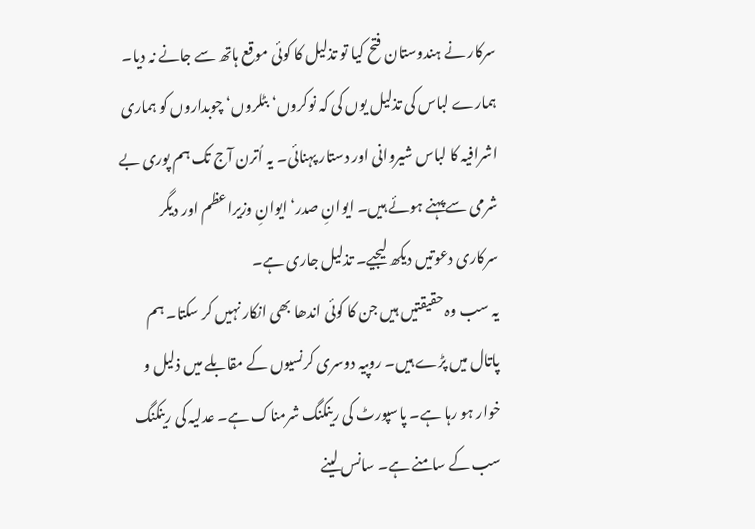سرکار نے ہندوستان فتح کیا تو تذلیل کا کوئی موقع ہاتھ سے جانے نہ دیا۔ ہمارے لباس کی تذلیل یوں کی کہ نوکروں‘ بٹلروں‘ چوبداروں کو ہماری اشرافیہ کا لباس شیروانی اور دستار پہنائی۔ یہ اُترن آج تک ہم پوری بے شرمی سے پہنے ہوئے ہیں۔ ایوانِ صدر‘ ایوانِ وزیراعظم اور دیگر سرکاری دعوتیں دیکھ لیجیے۔ تذلیل جاری ہے۔
یہ سب وہ حقیقتیں ہیں جن کا کوئی اندھا بھی انکار نہیں کر سکتا۔ ہم پاتال میں پڑے ہیں۔ روپیہ دوسری کرنسیوں کے مقابلے میں ذلیل و خوار ہو رہا ہے۔ پاسپورٹ کی رینکنگ شرمناک ہے۔ عدلیہ کی رینکنگ سب کے سامنے ہے۔ سانس لینے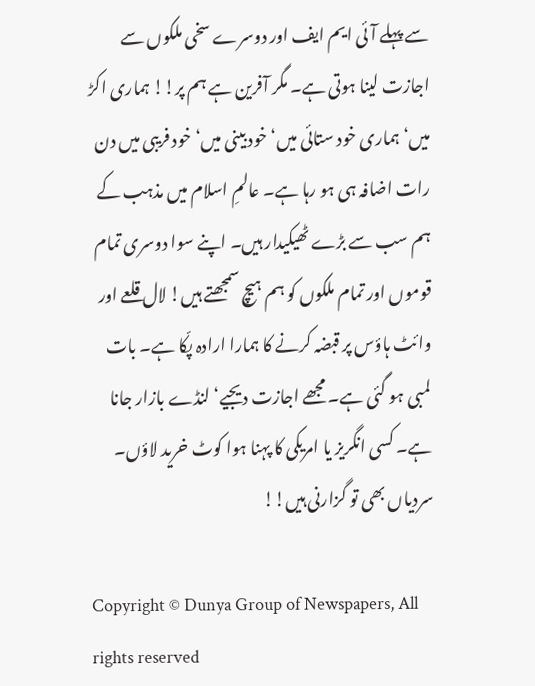سے پہلے آئی ایم ایف اور دوسرے سخی ملکوں سے اجازت لینا ہوتی ہے۔ مگر آفرین ہے ہم پر!! ہماری اکڑ میں‘ ہماری خود ستائی میں‘ خود بینی میں‘ خود فریبی میں دن رات اضافہ ہی ہو رہا ہے۔ عالمِ اسلام میں مذہب کے ہم سب سے بڑے ٹھیکیدار ہیں۔ اپنے سوا دوسری تمام قوموں اور تمام ملکوں کو ہم ہیچ سمجھتے ہیں! لال قلعے اور وائٹ ہاؤس پر قبضہ کرنے کا ہمارا ارادہ پکّا ہے۔ بات لمبی ہو گئی ہے۔ مجھے اجازت دیجیے‘ لنڈے بازار جانا ہے۔ کسی انگریز یا امریکی کا پہنا ہوا کوٹ خرید لاؤں۔ سردیاں بھی تو گزارنی ہیں!!

Copyright © Dunya Group of Newspapers, All rights reserved